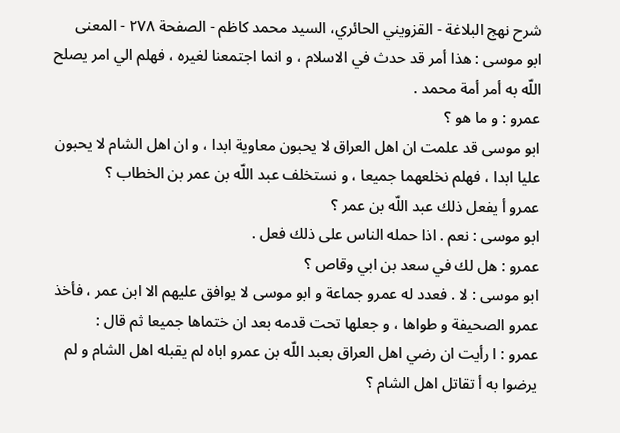شرح نهج البلاغة - القزويني الحائري، السيد محمد كاظم - الصفحة ٢٧٨ - المعنى
ابو موسى : هذا أمر قد حدث في الاسلام ، و انما اجتمعنا لغيره ، فهلم الي امر يصلح اللّه به أمر أمة محمد .
عمرو : و ما هو ؟
ابو موسى قد علمت ان اهل العراق لا يحبون معاوية ابدا ، و ان اهل الشام لا يحبون عليا ابدا ، فهلم نخلعهما جميعا ، و نستخلف عبد اللّه بن عمر بن الخطاب ؟
عمرو أ يفعل ذلك عبد اللّه بن عمر ؟
ابو موسى : نعم . اذا حمله الناس على ذلك فعل .
عمرو : هل لك في سعد بن ابي وقاص ؟
ابو موسى : لا . فعدد له عمرو جماعة و ابو موسى لا يوافق عليهم الا ابن عمر ، فأخذ عمرو الصحيفة و طواها ، و جعلها تحت قدمه بعد ان ختماها جميعا ثم قال :
عمرو : ا رأيت ان رضي اهل العراق بعبد اللّه بن عمرو اباه لم يقبله اهل الشام و لم يرضوا به أ تقاتل اهل الشام ؟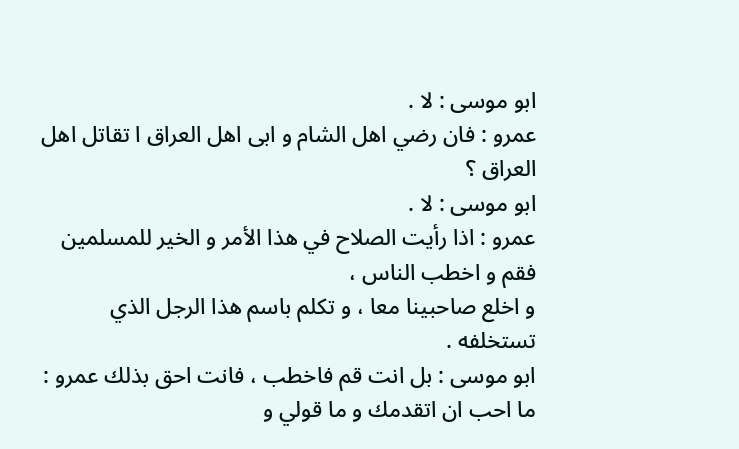ابو موسى : لا .
عمرو : فان رضي اهل الشام و ابى اهل العراق ا تقاتل اهل العراق ؟
ابو موسى : لا .
عمرو : اذا رأيت الصلاح في هذا الأمر و الخير للمسلمين فقم و اخطب الناس ،
و اخلع صاحبينا معا ، و تكلم باسم هذا الرجل الذي تستخلفه .
ابو موسى : بل انت قم فاخطب ، فانت احق بذلك عمرو : ما احب ان اتقدمك و ما قولي و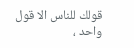قولك للناس الا قول واحد ،